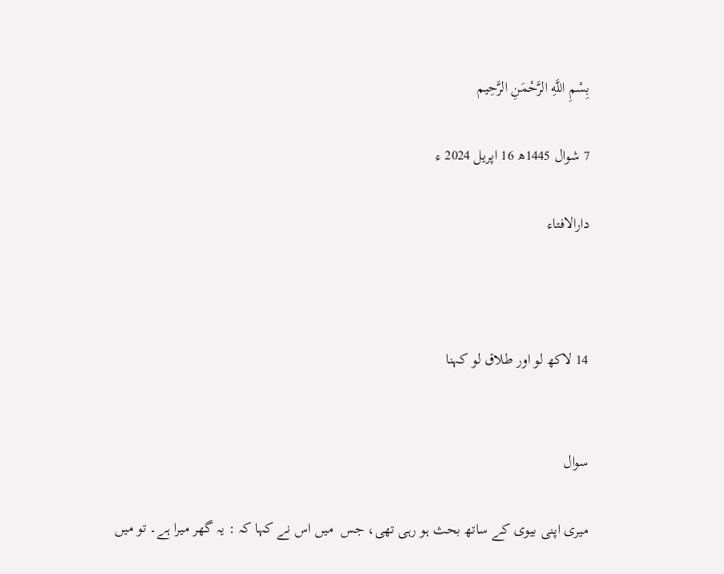بِسْمِ اللَّهِ الرَّحْمَنِ الرَّحِيم

7 شوال 1445ھ 16 اپریل 2024 ء

دارالافتاء



14 لاکھ لو اور طلاق لو کہنا


سوال

میری اپنی بیوی کے ساتھ بحث ہو رہی تھی، جس  میں اس نے کہا کہ : یہ گھر میرا ہے۔ تو میں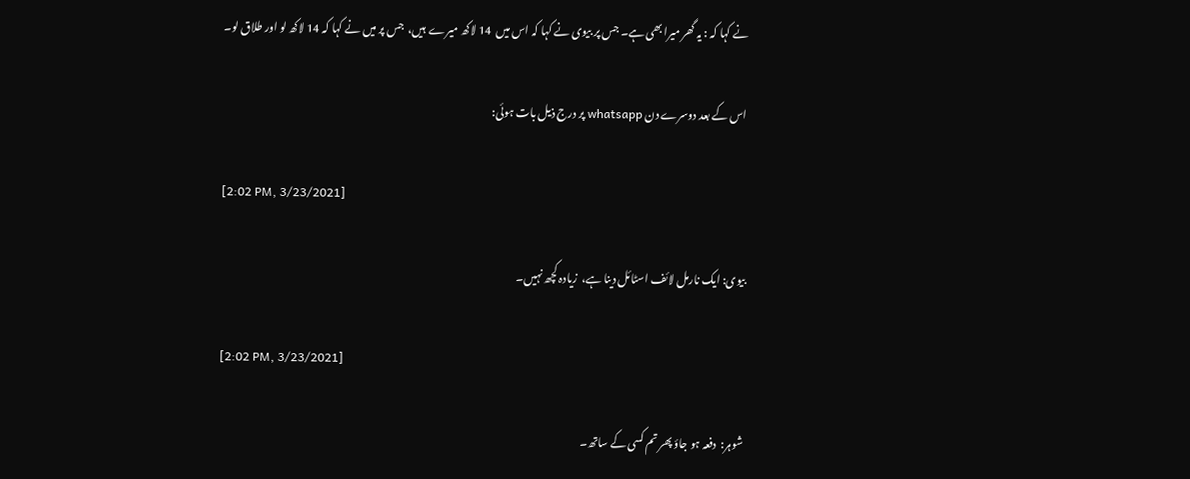نے کہا کہ : یہ گھر میرا بھی ہے۔ جس پر بیوی نے کہا کہ اس میں  14 لاکھ میرے  ہیں،  جس پر میں نے کہا کہ 14 لاکھ لو اور طلاق لو۔

اس کے بعد دوسرے دن whatsapp پر درج ذیل بات ہوئی:

[2:02 PM, 3/23/2021]

بیوی: ایک نارمل لائف اسٹائل دینا ہے،  زیادہ کچھ نہیں۔

[2:02 PM, 3/23/2021]

شوہر:  دفعہ ہو جاؤ پھر تم کسی کے ساتھ۔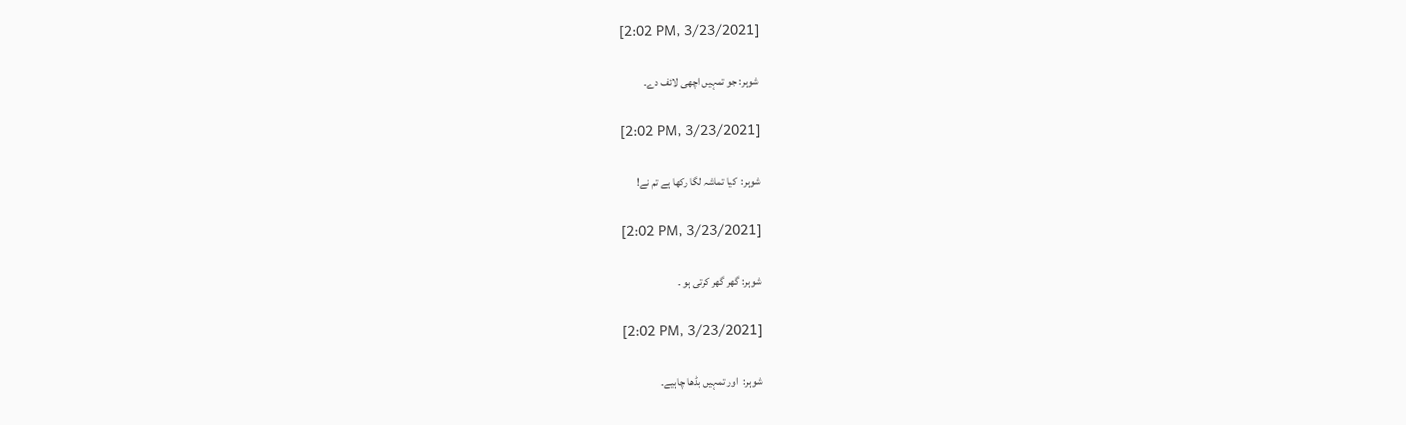[2:02 PM, 3/23/2021]

شوہر: جو تمہیں اچھی لائف دے۔

[2:02 PM, 3/23/2021]

شوہر:  کیا تماشہ لگا رکھا ہے تم نے!

[2:02 PM, 3/23/2021]

شوہر: گھر گھر کرتی ہو ۔

[2:02 PM, 3/23/2021]

شوہر:  اور تمہیں بڈھا چاہیے۔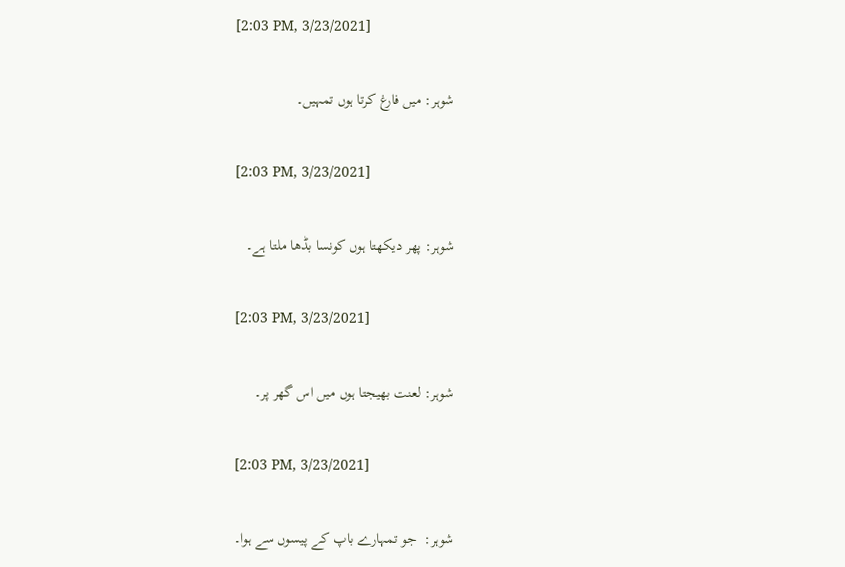[2:03 PM, 3/23/2021]

شوہر: میں فارغ کرتا ہوں تمہیں۔

[2:03 PM, 3/23/2021]

شوہر: پھر دیکھتا ہوں کونسا بڈھا ملتا ہے۔

[2:03 PM, 3/23/2021]

شوہر: لعنت بھیجتا ہوں میں اس گھر پر۔

[2:03 PM, 3/23/2021]

شوہر:  جو تمہارے باپ کے پیسوں سے ہوا۔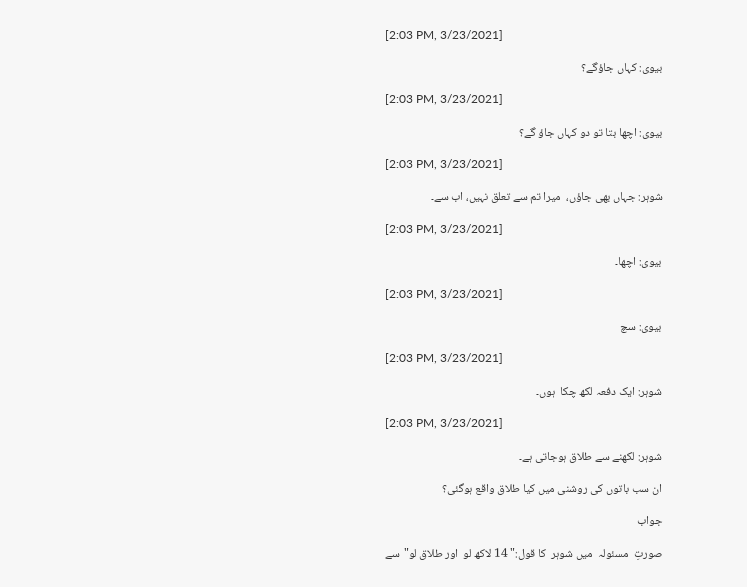[2:03 PM, 3/23/2021]

بیوی: کہاں جاؤگے؟

[2:03 PM, 3/23/2021]

بیوی: اچھا بتا تو دو کہاں جاؤ گے؟

[2:03 PM, 3/23/2021]

شوہر: جہاں بھی جاؤں،  میرا تم سے تعلق نہیں، اب سے۔

[2:03 PM, 3/23/2021]

بیوی: اچھا۔

[2:03 PM, 3/23/2021]

بیوی: سچ

[2:03 PM, 3/23/2021]

شوہر: ایک دفعہ لکھ چکا  ہوں۔

[2:03 PM, 3/23/2021]

شوہر: لکھنے سے طلاق ہوجاتی ہے۔

ان سب باتوں کی روشنی میں کیا طلاق واقع ہوگئی؟

جواب

صورتِ  مسئولہ  میں شوہر  کا قول:" 14 لاکھ لو  اور طلاق لو"سے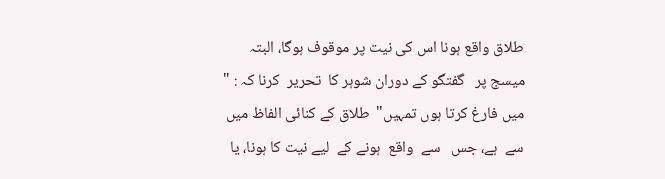طلاق واقع ہونا اس کی نیت پر موقوف ہوگا، البتہ میسج پر   گفتگو کے دوران شوہر کا  تحریر  کرنا کہ : " میں فارغ کرتا ہوں تمہیں"  طلاق کے کنائی الفاظ میں سے  ہے، جس   سے  واقع  ہونے کے  لیے نیت کا ہونا، یا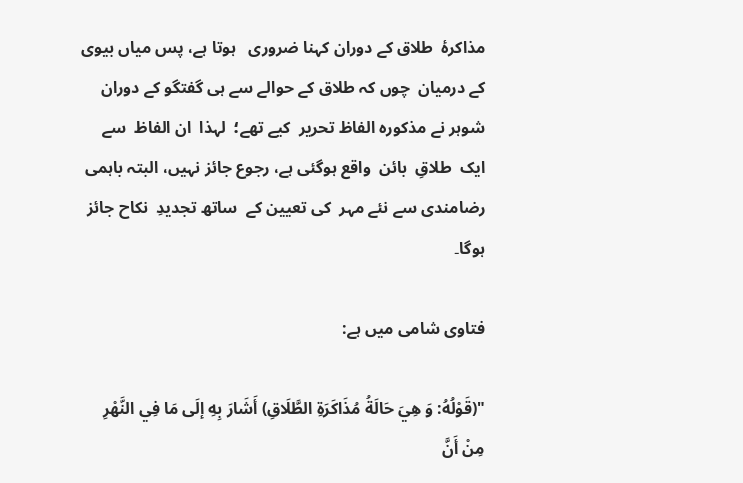مذاکرۂ  طلاق کے دوران کہنا ضروری   ہوتا ہے، پس میاں بیوی کے درمیان  چوں کہ طلاق کے حوالے سے ہی گفتگو کے دوران شوہر نے مذکورہ الفاظ تحریر  کیے تھے؛  لہذا  ان الفاظ  سے   ایک  طلاقِ  بائن  واقع ہوگئی ہے، رجوع جائز نہیں، البتہ باہمی رضامندی سے نئے مہر  کی تعیین کے  ساتھ تجدیدِ  نکاح جائز ہوگا۔

فتاوی شامی میں ہے:

"(قَوْلُهُ: وَ هِيَ حَالَةُ مُذَاكَرَةِ الطَّلَاقِ) أَشَارَ بِهِ إلَى مَا فِي النَّهْرِ مِنْ أَنَّ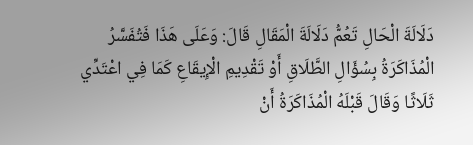دَلَالَةَ الْحَالِ تَعُمُّ دَلَالَةَ الْمَقَالِ قَالَ: وَعَلَى هَذَا فَتُفَسَّرُ الْمُذَاكَرَةُ بِسُؤَالِ الطَّلَاقِ أَوْ تَقْدِيمِ الْإِيقَاعِ كَمَا فِي اعْتَدِّي ثَلَاثًا وَقَالَ قَبْلَهُ الْمُذَاكَرَةُ أَنْ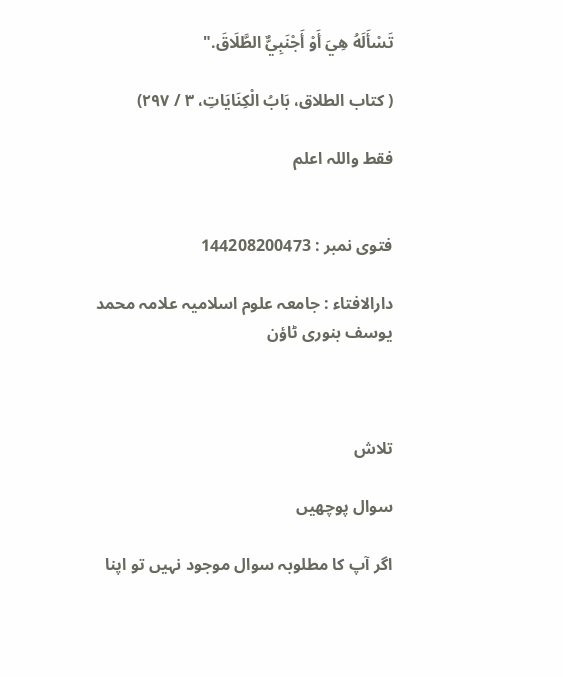تَسْأَلَهُ هِيَ أَوْ أَجْنَبِيٌّ الطَّلَاقَ."

( كتاب الطلاق، بَابُ الْكِنَايَاتِ، ٣ / ٢٩٧)

فقط واللہ اعلم


فتوی نمبر : 144208200473

دارالافتاء : جامعہ علوم اسلامیہ علامہ محمد یوسف بنوری ٹاؤن



تلاش

سوال پوچھیں

اگر آپ کا مطلوبہ سوال موجود نہیں تو اپنا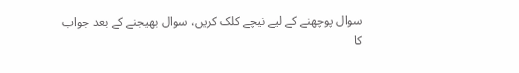سوال پوچھنے کے لیے نیچے کلک کریں، سوال بھیجنے کے بعد جواب کا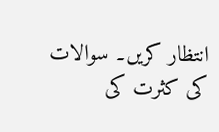انتظار کریں۔ سوالات کی کثرت کی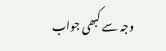وجہ سے کبھی جواب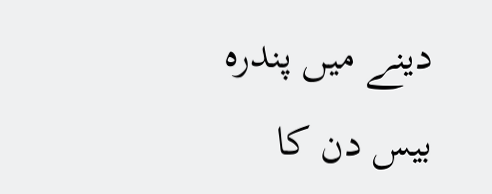دینے میں پندرہ بیس دن کا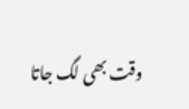وقت بھی لگ جاتا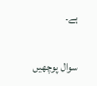ہے۔

سوال پوچھیں